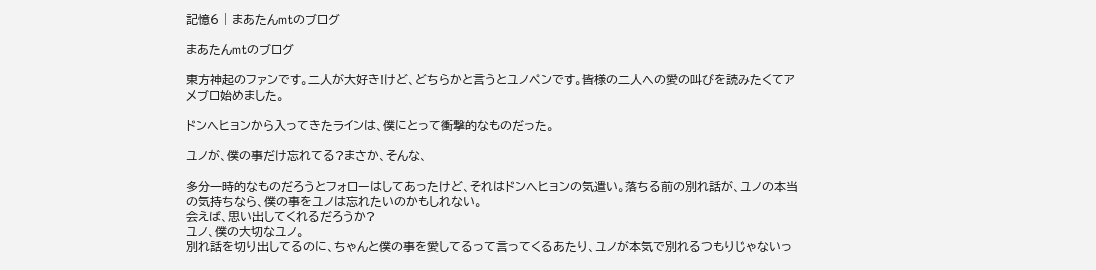記憶6 | まあたんmtのブログ

まあたんmtのブログ

東方神起のファンです。二人が大好き!けど、どちらかと言うとユノペンです。皆様の二人への愛の叫びを読みたくてアメブロ始めました。

ドンへヒョンから入ってきたラインは、僕にとって衝撃的なものだった。

ユノが、僕の事だけ忘れてる?まさか、そんな、

多分一時的なものだろうとフォローはしてあったけど、それはドンへヒョンの気遣い。落ちる前の別れ話が、ユノの本当の気持ちなら、僕の事をユノは忘れたいのかもしれない。
会えば、思い出してくれるだろうか?
ユノ、僕の大切なユノ。
別れ話を切り出してるのに、ちゃんと僕の事を愛してるって言ってくるあたり、ユノが本気で別れるつもりじゃないっ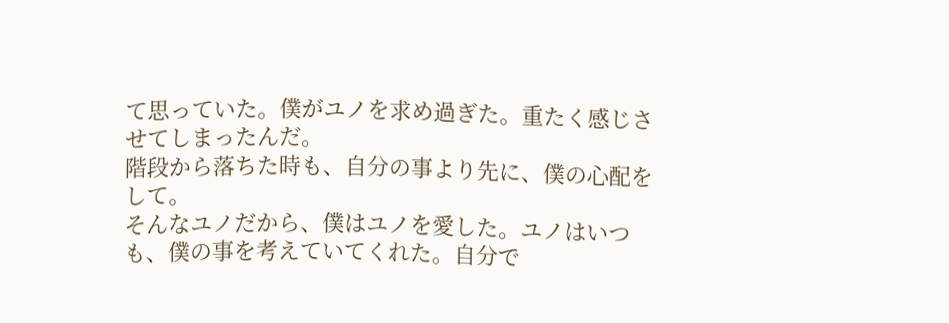て思っていた。僕がユノを求め過ぎた。重たく感じさせてしまったんだ。
階段から落ちた時も、自分の事より先に、僕の心配をして。
そんなユノだから、僕はユノを愛した。ユノはいつも、僕の事を考えていてくれた。自分で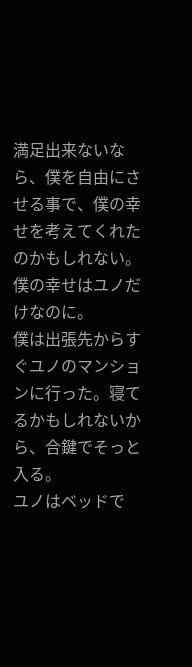満足出来ないなら、僕を自由にさせる事で、僕の幸せを考えてくれたのかもしれない。僕の幸せはユノだけなのに。
僕は出張先からすぐユノのマンションに行った。寝てるかもしれないから、合鍵でそっと入る。
ユノはベッドで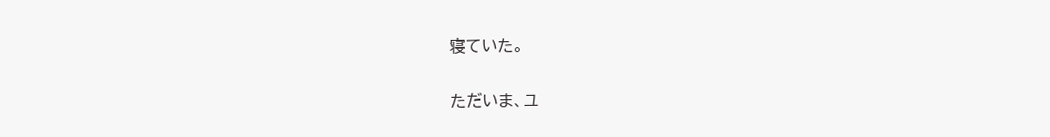寝ていた。

ただいま、ユ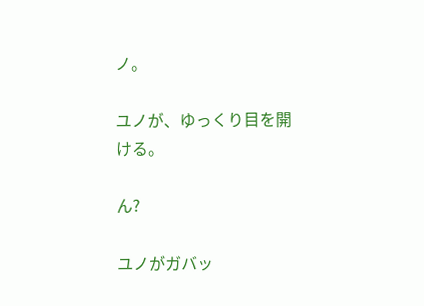ノ。

ユノが、ゆっくり目を開ける。

ん?

ユノがガバッ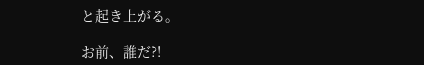と起き上がる。

お前、誰だ?!